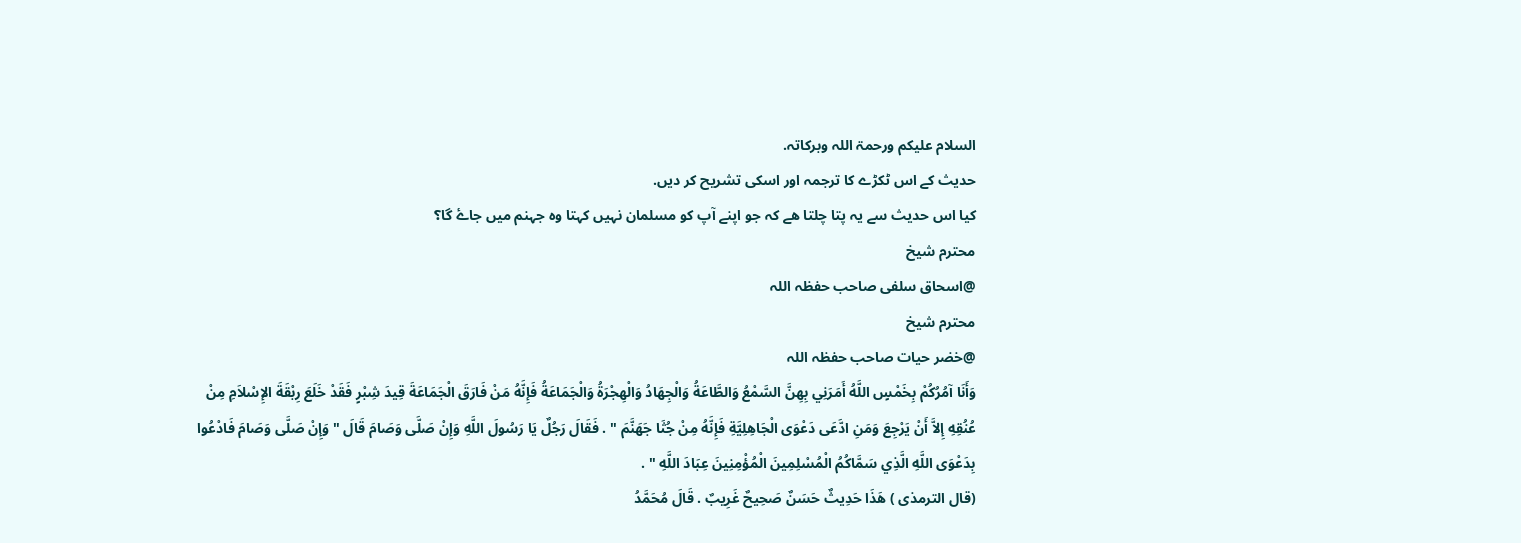السلام علیکم ورحمۃ اللہ وبرکاتہ.
حدیث کے اس ٹکڑے کا ترجمہ اور اسکی تشریح کر دیں.
کیا اس حدیث سے یہ پتا چلتا ھے کہ جو اپنے آپ کو مسلمان نہیں کہتا وہ جہنم میں جاۓ گا؟
محترم شیخ
@اسحاق سلفی صاحب حفظہ اللہ
محترم شیخ
@خضر حیات صاحب حفظہ اللہ
وَأَنَا آمُرُكُمْ بِخَمْسٍ اللَّهُ أَمَرَنِي بِهِنَّ السَّمْعُ وَالطَّاعَةُ وَالْجِهَادُ وَالْهِجْرَةُ وَالْجَمَاعَةُ فَإِنَّهُ مَنْ فَارَقَ الْجَمَاعَةَ قِيدَ شِبْرٍ فَقَدْ خَلَعَ رِبْقَةَ الإِسْلاَمِ مِنْ عُنُقِهِ إِلاَّ أَنْ يَرْجِعَ وَمَنِ ادَّعَى دَعْوَى الْجَاهِلِيَّةِ فَإِنَّهُ مِنْ جُثَا جَهَنَّمَ " . فَقَالَ رَجُلٌ يَا رَسُولَ اللَّهِ وَإِنْ صَلَّى وَصَامَ قَالَ " وَإِنْ صَلَّى وَصَامَ فَادْعُوا بِدَعْوَى اللَّهِ الَّذِي سَمَّاكُمُ الْمُسْلِمِينَ الْمُؤْمِنِينَ عِبَادَ اللَّهِ " .
(قال الترمذی ) هَذَا حَدِيثٌ حَسَنٌ صَحِيحٌ غَرِيبٌ . قَالَ مُحَمَّدُ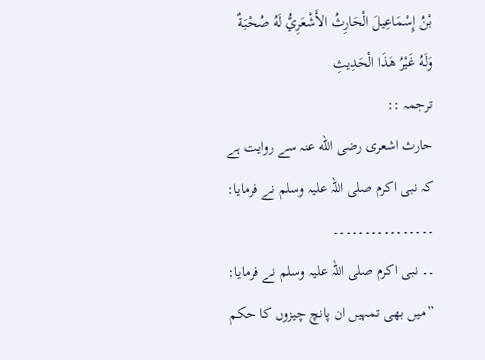بْنُ إِسْمَاعِيلَ الْحَارِثُ الأَشْعَرِيُّ لَهُ صُحْبَةٌ وَلَهُ غَيْرُ هَذَا الْحَدِيثِ
ترجمہ ::
حارث اشعری رضی الله عنہ سے روایت ہے کہ نبی اکرم صلی اللہ علیہ وسلم نے فرمایا: ۔۔۔۔۔۔۔۔۔۔۔۔۔۔۔۔
۔۔ نبی اکرم صلی اللہ علیہ وسلم نے فرمایا: ”میں بھی تمہیں ان پانچ چیزوں کا حکم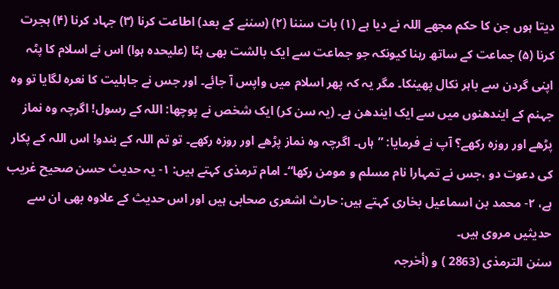دیتا ہوں جن کا حکم مجھے اللہ نے دیا ہے (۱) بات سننا (۲) (سننے کے بعد) اطاعت کرنا (۳) جہاد کرنا (۴) ہجرت کرنا (۵) جماعت کے ساتھ رہنا کیونکہ جو جماعت سے ایک بالشت بھی ہٹا (علیحدہ ہوا) اس نے اسلام کا پٹہ اپنی گردن سے باہر نکال پھینکا۔ مگر یہ کہ پھر اسلام میں واپس آ جائے۔ اور جس نے جاہلیت کا نعرہ لگایا تو وہ جہنم کے ایندھنوں میں سے ایک ایندھن ہے۔ (یہ سن کر) ایک شخص نے پوچھا: اللہ کے رسول! اگرچہ وہ نماز پڑھے اور روزہ رکھے؟ آپ نے فرمایا: ”ہاں۔ اگرچہ وہ نماز پڑھے اور روزہ رکھے۔ تو تم اللہ کے بندو! اس اللہ کے پکار کی دعوت دو ،جس نے تمہارا نام مسلم و مومن رکھا“۔ امام ترمذی کہتے ہیں: ۱- یہ حدیث حسن صحیح غریب ہے، ۲- محمد بن اسماعیل بخاری کہتے ہیں: حارث اشعری صحابی ہیں اور اس حدیث کے علاوہ بھی ان سے حدیثیں مروی ہیں۔
سنن الترمذی (2863 ) و (أخرجہ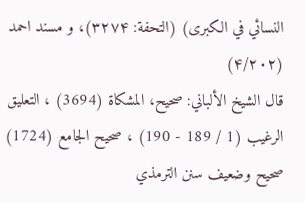النسائي في الکبری) (التحفة: ۳۲۷۴)، و مسند احمد (۴/۲۰۲)
قال الشيخ الألباني: صحيح، المشكاة (3694) ، التعليق الرغيب (1 / 189 - 190) ، صحيح الجامع (1724)
صحيح وضعيف سنن الترمذي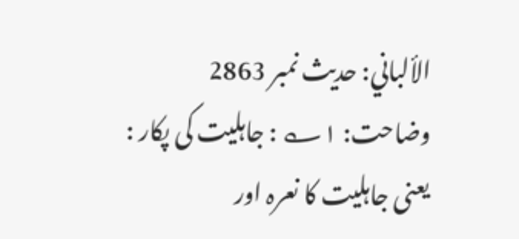الألباني: حديث نمبر 2863
وضاحت: ۱؎ : جاہلیت کی پکار : یعنی جاہلیت کا نعرہ اور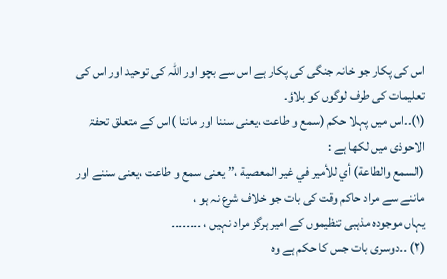اس کی پکار جو خانہ جنگی کی پکار ہے اس سے بچو اور اللہ کی توحید اور اس کی تعلیمات کی طرف لوگوں کو بلاؤ۔
(۱)۔۔اس میں پہلا حکم (سمع و طاعت ،یعنی سننا اور ماننا )اس کے متعلق تحفۃ الاحوذی میں لکھا ہے :
(السمع والطاعة) أي للأمير في غير المعصية ،’’ یعنی سمع و طاعت ،یعنی سننے اور ماننے سے مراد حاکم وقت کی بات جو خلاف شرع نہ ہو ،
یہاں موجودہ مذہبی تنظیموں کے امیر ہرگز مراد نہیں ، ۔۔۔۔۔۔۔۔
(۲) ۔۔دوسری بات جس کا حکم ہے وہ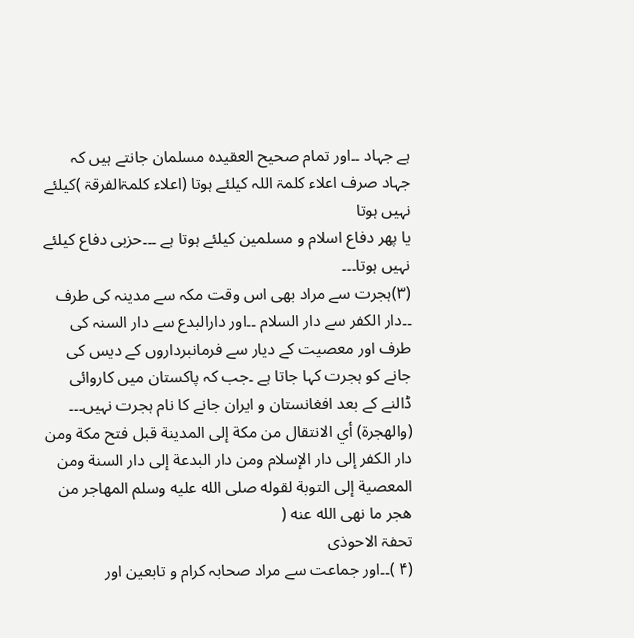ہے جہاد ۔۔اور تمام صحیح العقیدہ مسلمان جانتے ہیں کہ جہاد صرف اعلاء کلمۃ اللہ کیلئے ہوتا (اعلاء کلمۃالفرقۃ )کیلئے نہیں ہوتا
یا پھر دفاع اسلام و مسلمین کیلئے ہوتا ہے ۔۔۔حزبی دفاع کیلئے نہیں ہوتا۔۔۔
(۳)ہجرت سے مراد بھی اس وقت مکہ سے مدینہ کی طرف ۔۔دار الکفر سے دار السلام ۔۔اور دارالبدع سے دار السنہ کی طرف اور معصیت کے دیار سے فرمانبرداروں کے دیس کی جانے کو ہجرت کہا جاتا ہے ۔جب کہ پاکستان میں کاروائی ڈالنے کے بعد افغانستان و ایران جانے کا نام ہجرت نہیں۔۔۔
(والهجرة) أي الانتقال من مكة إلى المدينة قبل فتح مكة ومن دار الكفر إلى دار الإسلام ومن دار البدعة إلى دار السنة ومن المعصية إلى التوبة لقوله صلى الله عليه وسلم المهاجر من هجر ما نهى الله عنه (
تحفۃ الاحوذی
(۴ )۔۔اور جماعت سے مراد صحابہ کرام و تابعین اور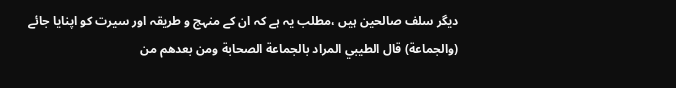دیگر سلف صالحین ہیں ،مطلب یہ ہے کہ ان کے منہج و طریقہ اور سیرت کو اپنایا جائے
(والجماعة) قال الطيبي المراد بالجماعة الصحابة ومن بعدهم من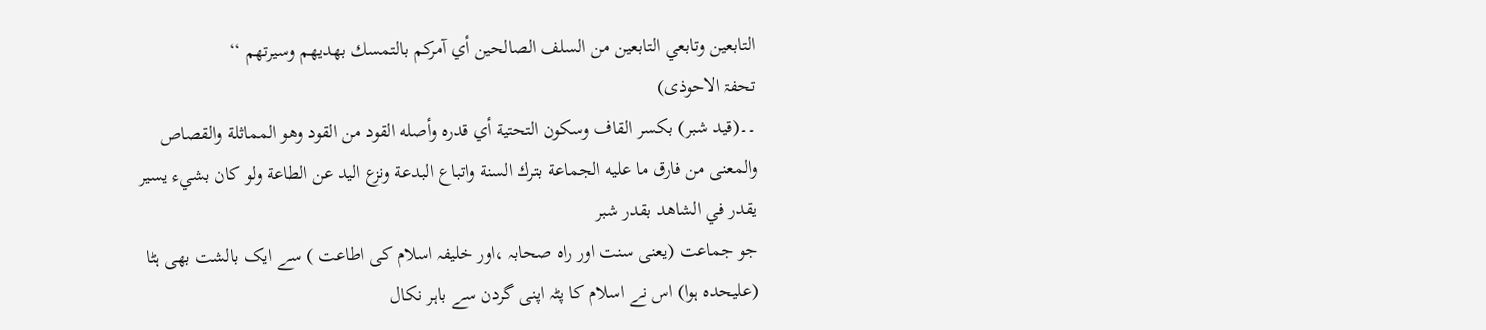التابعين وتابعي التابعين من السلف الصالحين أي آمركم بالتمسك بهديهم وسيرتهم ‘‘
تحفۃ الاحوذی)
۔۔(قيد شبر) بكسر القاف وسكون التحتية أي قدره وأصله القود من القود وهو المماثلة والقصاص والمعنى من فارق ما عليه الجماعة بترك السنة واتباع البدعة ونزع اليد عن الطاعة ولو كان بشيء يسير يقدر في الشاهد بقدر شبر
جو جماعت (یعنی سنت اور راہ صحابہ ،اور خلیفہ اسلام کی اطاعت ) سے ایک بالشت بھی ہٹا (علیحدہ ہوا) اس نے اسلام کا پٹہ اپنی گردن سے باہر نکال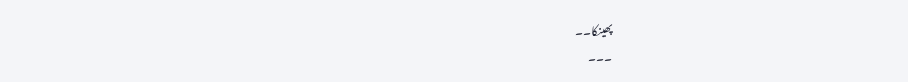پھینکا۔۔
۔۔۔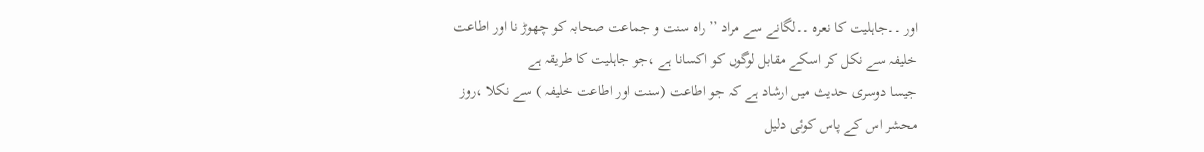اور ۔۔جاہلیت کا نعرہ ۔۔لگانے سے مراد ’’ راہ سنت و جماعت صحابہ کو چھوڑ نا اور اطاعت خلیفہ سے نکل کر اسکے مقابل لوگوں کو اکسانا ہے ،جو جاہلیت کا طریقہ ہے
جیسا دوسری حدیث میں ارشاد ہے کہ جو اطاعت (سنت اور اطاعت خلیفہ ) سے نکلا ،روز محشر اس کے پاس کوئی دلیل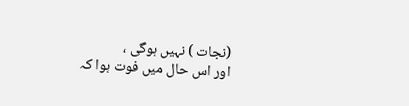(نجات ) نہیں ہوگی ،
اور اس حال میں فوت ہوا کہ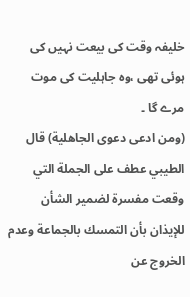خلیفہ وقت کی بیعت نہیں کی ہوئی تھی ،وہ جاہلیت کی موت مرے گا ۔
(ومن ادعى دعوى الجاهلية) قال الطيبي عطف على الجملة التي وقعت مفسرة لضمير الشأن للإيذان بأن التمسك بالجماعة وعدم الخروج عن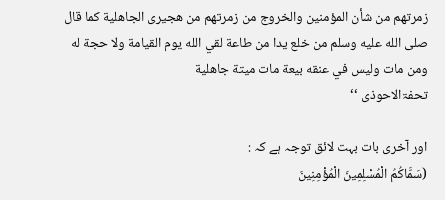زمرتهم من شأن المؤمنين والخروج من زمرتهم من هجيرى الجاهلية كما قال صلى الله عليه وسلم من خلع يدا من طاعة لقي الله يوم القيامة ولا حجة له ومن مات وليس في عنقه بيعة مات ميتة جاهلية
تحفۃالاحوذی ‘‘

اور آخری بات بہت لائق توجہ ہے کہ :
(سَمَّاكُمُ الْمُسْلِمِينَ الْمُؤْمِنِينَ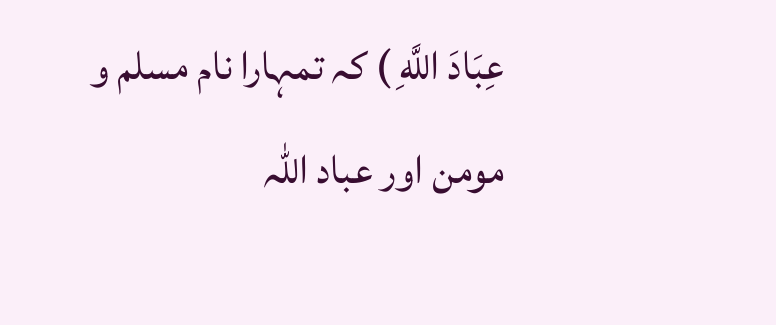عِبَادَ اللَّهِ ) کہ تمہارا نام مسلم و مومن اور عباد اللہ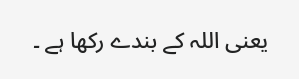یعنی اللہ کے بندے رکھا ہے ۔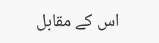اس کے مقابل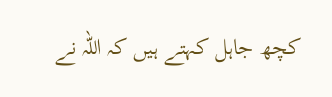کچھ جاہل کہتے ہیں کہ اللہ نے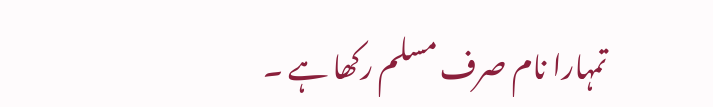تمہارا نام صرف مسلم رکھا ہے ۔